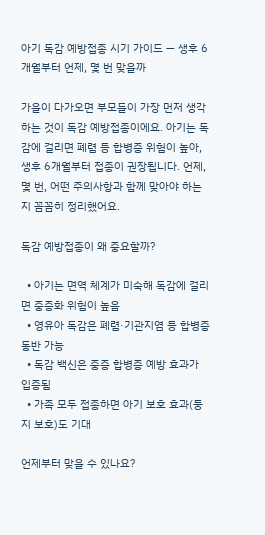아기 독감 예방접종 시기 가이드 — 생후 6개월부터 언제, 몇 번 맞을까

가을이 다가오면 부모들이 가장 먼저 생각하는 것이 독감 예방접종이에요. 아기는 독감에 걸리면 폐렴 등 합병증 위험이 높아, 생후 6개월부터 접종이 권장됩니다. 언제, 몇 번, 어떤 주의사항과 함께 맞아야 하는지 꼼꼼히 정리했어요.

독감 예방접종이 왜 중요할까?

  • 아기는 면역 체계가 미숙해 독감에 걸리면 중증화 위험이 높음
  • 영유아 독감은 폐렴·기관지염 등 합병증 동반 가능
  • 독감 백신은 중증 합병증 예방 효과가 입증됨
  • 가족 모두 접종하면 아기 보호 효과(둥지 보호)도 기대

언제부터 맞을 수 있나요?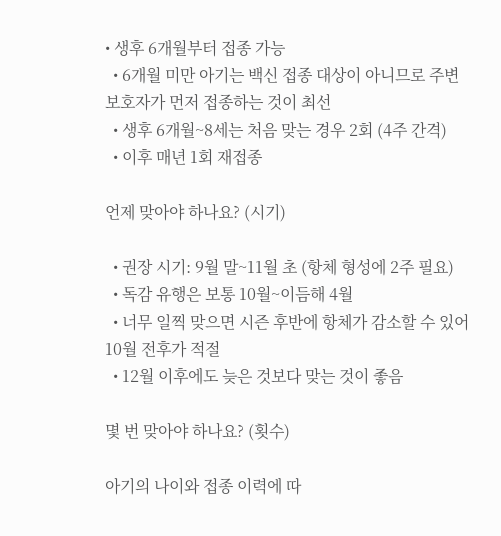• 생후 6개월부터 접종 가능
  • 6개월 미만 아기는 백신 접종 대상이 아니므로 주변 보호자가 먼저 접종하는 것이 최선
  • 생후 6개월~8세는 처음 맞는 경우 2회 (4주 간격)
  • 이후 매년 1회 재접종

언제 맞아야 하나요? (시기)

  • 권장 시기: 9월 말~11월 초 (항체 형성에 2주 필요)
  • 독감 유행은 보통 10월~이듬해 4월
  • 너무 일찍 맞으면 시즌 후반에 항체가 감소할 수 있어 10월 전후가 적절
  • 12월 이후에도 늦은 것보다 맞는 것이 좋음

몇 번 맞아야 하나요? (횟수)

아기의 나이와 접종 이력에 따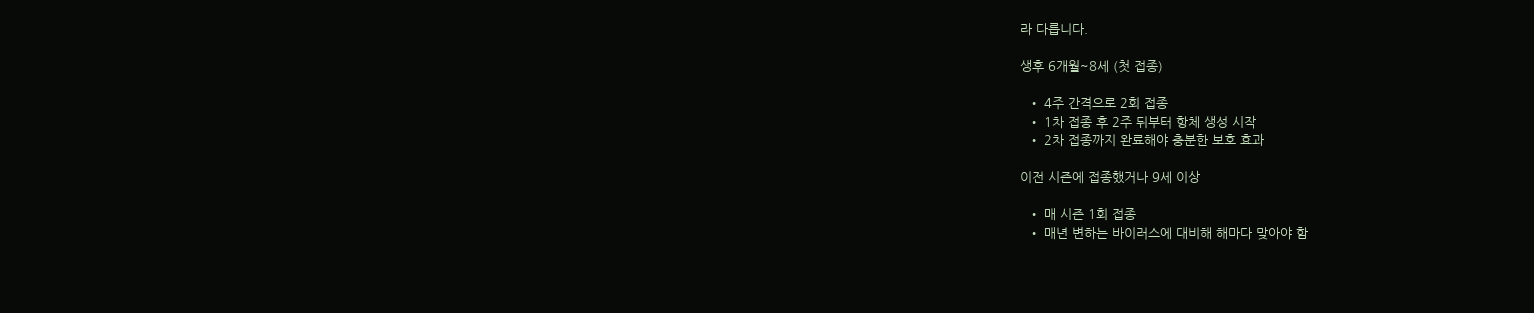라 다릅니다.

생후 6개월~8세 (첫 접종)

  • 4주 간격으로 2회 접종
  • 1차 접종 후 2주 뒤부터 항체 생성 시작
  • 2차 접종까지 완료해야 충분한 보호 효과

이전 시즌에 접종했거나 9세 이상

  • 매 시즌 1회 접종
  • 매년 변하는 바이러스에 대비해 해마다 맞아야 함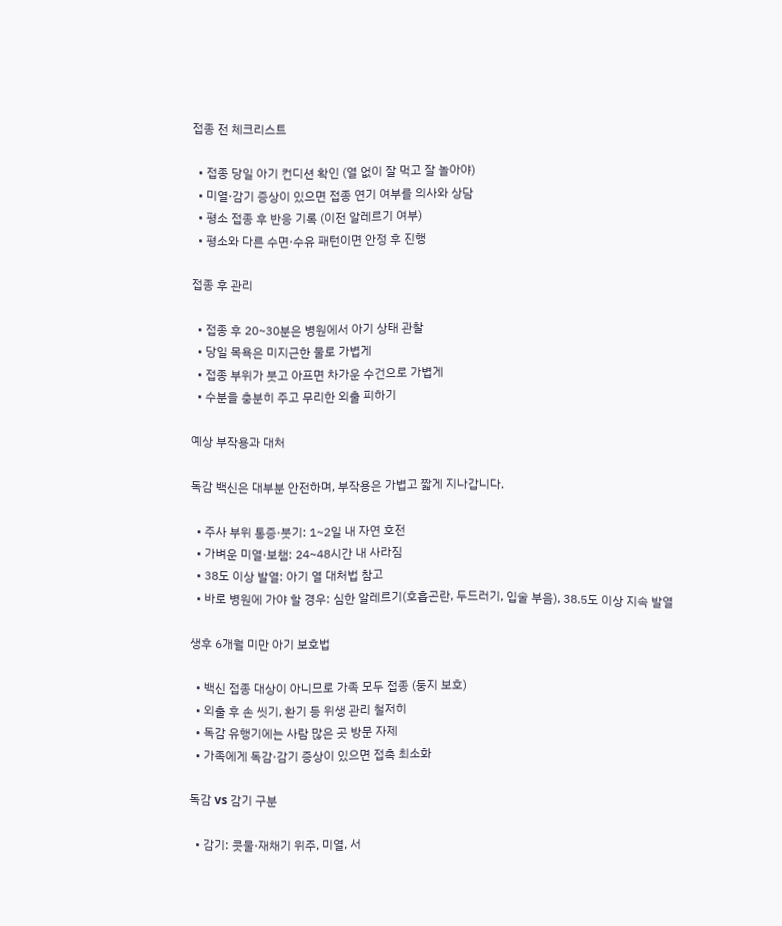접종 전 체크리스트

  • 접종 당일 아기 컨디션 확인 (열 없이 잘 먹고 잘 놀아야)
  • 미열·감기 증상이 있으면 접종 연기 여부를 의사와 상담
  • 평소 접종 후 반응 기록 (이전 알레르기 여부)
  • 평소와 다른 수면·수유 패턴이면 안정 후 진행

접종 후 관리

  • 접종 후 20~30분은 병원에서 아기 상태 관찰
  • 당일 목욕은 미지근한 물로 가볍게
  • 접종 부위가 붓고 아프면 차가운 수건으로 가볍게
  • 수분을 충분히 주고 무리한 외출 피하기

예상 부작용과 대처

독감 백신은 대부분 안전하며, 부작용은 가볍고 짧게 지나갑니다.

  • 주사 부위 통증·붓기: 1~2일 내 자연 호전
  • 가벼운 미열·보챔: 24~48시간 내 사라짐
  • 38도 이상 발열: 아기 열 대처법 참고
  • 바로 병원에 가야 할 경우: 심한 알레르기(호흡곤란, 두드러기, 입술 부음), 38.5도 이상 지속 발열

생후 6개월 미만 아기 보호법

  • 백신 접종 대상이 아니므로 가족 모두 접종 (둥지 보호)
  • 외출 후 손 씻기, 환기 등 위생 관리 철저히
  • 독감 유행기에는 사람 많은 곳 방문 자제
  • 가족에게 독감·감기 증상이 있으면 접촉 최소화

독감 vs 감기 구분

  • 감기: 콧물·재채기 위주, 미열, 서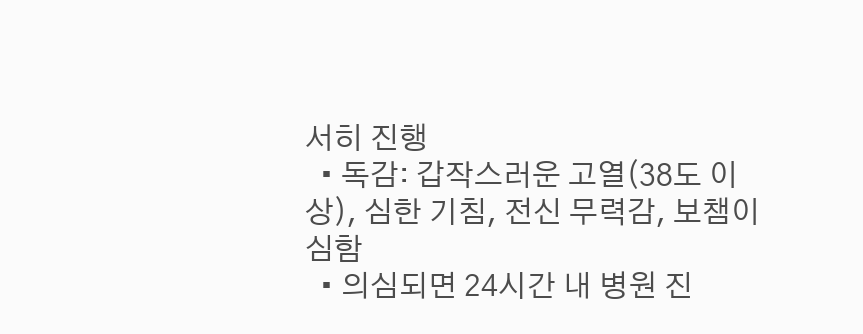서히 진행
  • 독감: 갑작스러운 고열(38도 이상), 심한 기침, 전신 무력감, 보챔이 심함
  • 의심되면 24시간 내 병원 진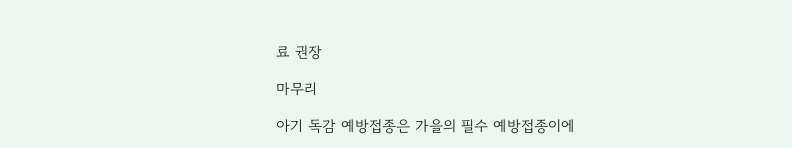료 권장

마무리

아기 독감 예방접종은 가을의 필수 예방접종이에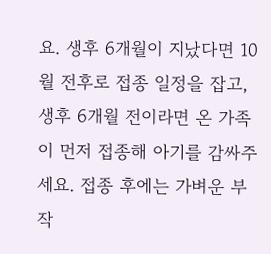요. 생후 6개월이 지났다면 10월 전후로 접종 일정을 잡고, 생후 6개월 전이라면 온 가족이 먼저 접종해 아기를 감싸주세요. 접종 후에는 가벼운 부작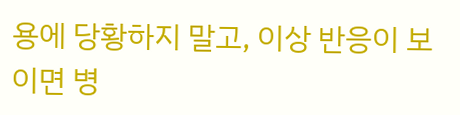용에 당황하지 말고, 이상 반응이 보이면 병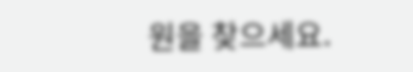원을 찾으세요.